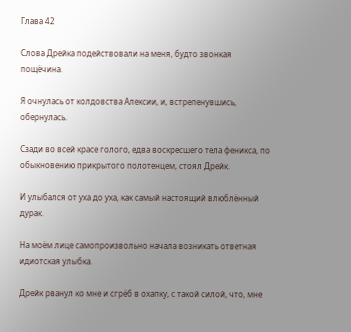Глава 42

Слова Дрейка подействовали на меня, будто звонкая пощёчина.

Я очнулась от колдовства Алексии, и, встрепенувшись, обернулась.

Сзади во всей красе голого, едва воскресшего тела феникса, по обыкновению прикрытого полотенцем, стоял Дрейк.

И улыбался от уха до уха, как самый настоящий влюблённый дурак.

На моём лице самопроизвольно начала возникать ответная идиотская улыбка.

Дрейк рванул ко мне и сгрёб в охапку, с такой силой, что, мне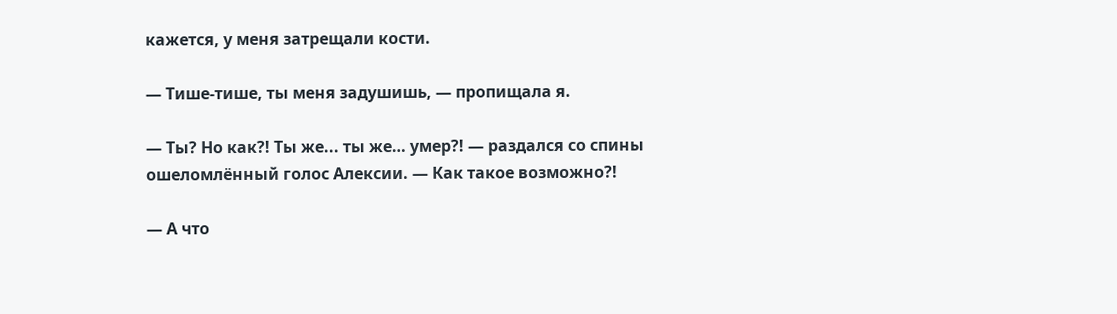кажется, у меня затрещали кости.

— Тише-тише, ты меня задушишь, — пропищала я.

— Ты? Но как?! Ты же... ты же… умер?! — раздался со спины ошеломлённый голос Алексии. — Как такое возможно?!

— А что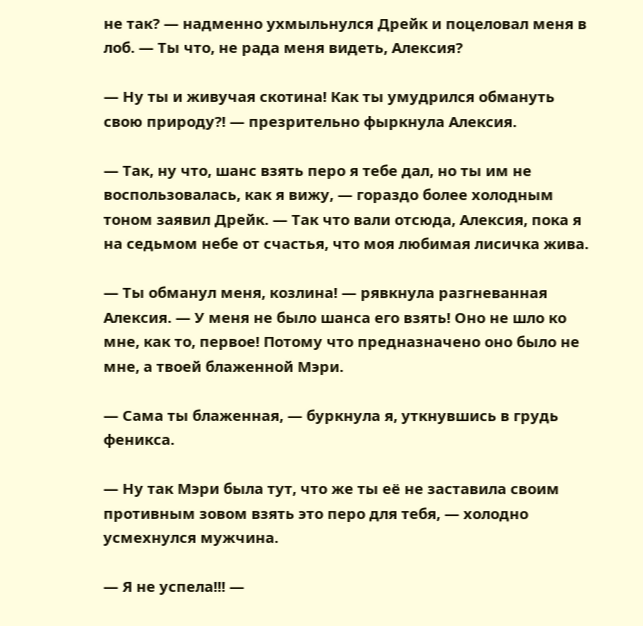не так? — надменно ухмыльнулся Дрейк и поцеловал меня в лоб. — Ты что, не рада меня видеть, Алексия?

— Ну ты и живучая скотина! Как ты умудрился обмануть свою природу?! — презрительно фыркнула Алексия.

— Так, ну что, шанс взять перо я тебе дал, но ты им не воспользовалась, как я вижу, — гораздо более холодным тоном заявил Дрейк. — Так что вали отсюда, Алексия, пока я на седьмом небе от счастья, что моя любимая лисичка жива.

— Ты обманул меня, козлина! — рявкнула разгневанная Алексия. — У меня не было шанса его взять! Оно не шло ко мне, как то, первое! Потому что предназначено оно было не мне, а твоей блаженной Мэри.

— Сама ты блаженная, — буркнула я, уткнувшись в грудь феникса.

— Ну так Мэри была тут, что же ты её не заставила своим противным зовом взять это перо для тебя, — холодно усмехнулся мужчина.

— Я не успела!!! —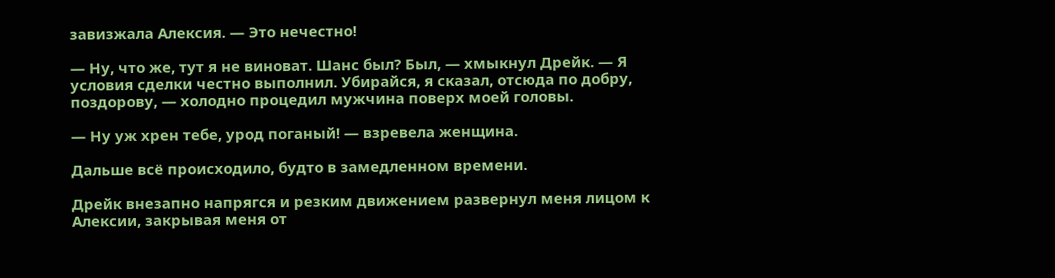завизжала Алексия. — Это нечестно!

— Ну, что же, тут я не виноват. Шанс был? Был, — хмыкнул Дрейк. — Я условия сделки честно выполнил. Убирайся, я сказал, отсюда по добру, поздорову, — холодно процедил мужчина поверх моей головы.

— Ну уж хрен тебе, урод поганый! — взревела женщина.

Дальше всё происходило, будто в замедленном времени.

Дрейк внезапно напрягся и резким движением развернул меня лицом к Алексии, закрывая меня от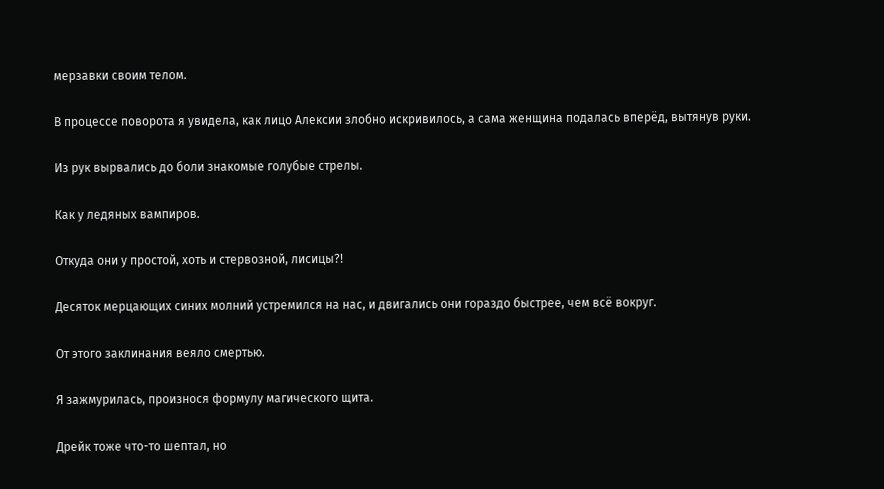мерзавки своим телом.

В процессе поворота я увидела, как лицо Алексии злобно искривилось, а сама женщина подалась вперёд, вытянув руки.

Из рук вырвались до боли знакомые голубые стрелы.

Как у ледяных вампиров.

Откуда они у простой, хоть и стервозной, лисицы?!

Десяток мерцающих синих молний устремился на нас, и двигались они гораздо быстрее, чем всё вокруг.

От этого заклинания веяло смертью.

Я зажмурилась, произнося формулу магического щита.

Дрейк тоже что-то шептал, но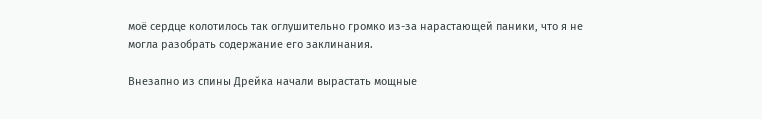моё сердце колотилось так оглушительно громко из-за нарастающей паники, что я не могла разобрать содержание его заклинания.

Внезапно из спины Дрейка начали вырастать мощные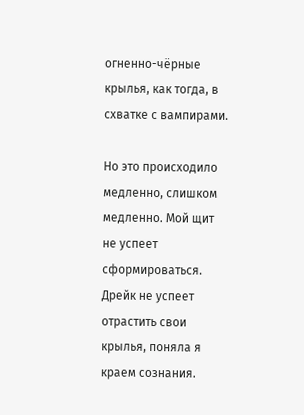огненно-чёрные крылья, как тогда, в схватке с вампирами.

Но это происходило медленно, слишком медленно. Мой щит не успеет сформироваться. Дрейк не успеет отрастить свои крылья, поняла я краем сознания.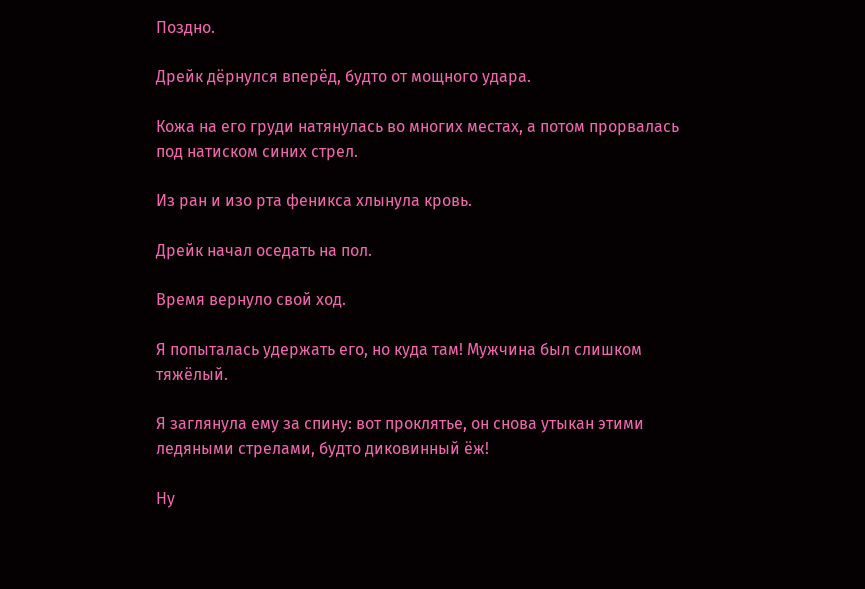Поздно.

Дрейк дёрнулся вперёд, будто от мощного удара.

Кожа на его груди натянулась во многих местах, а потом прорвалась под натиском синих стрел.

Из ран и изо рта феникса хлынула кровь.

Дрейк начал оседать на пол.

Время вернуло свой ход.

Я попыталась удержать его, но куда там! Мужчина был слишком тяжёлый.

Я заглянула ему за спину: вот проклятье, он снова утыкан этими ледяными стрелами, будто диковинный ёж!

Ну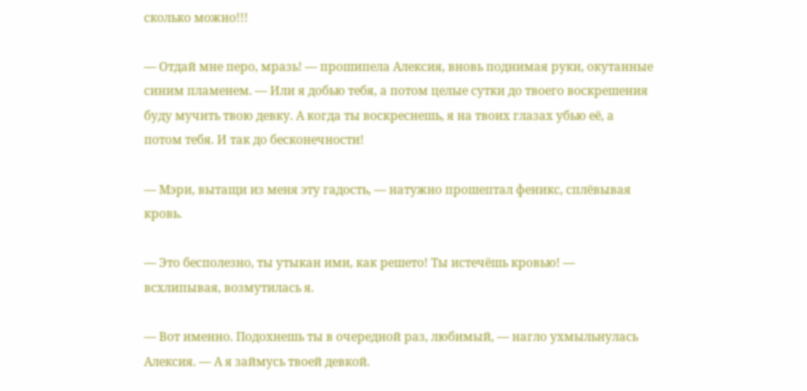сколько можно!!!

— Отдай мне перо, мразь! — прошипела Алексия, вновь поднимая руки, окутанные синим пламенем. — Или я добью тебя, а потом целые сутки до твоего воскрешения буду мучить твою девку. А когда ты воскреснешь, я на твоих глазах убью её, а потом тебя. И так до бесконечности!

— Мэри, вытащи из меня эту гадость, — натужно прошептал феникс, сплёвывая кровь.

— Это бесполезно, ты утыкан ими, как решето! Ты истечёшь кровью! — всхлипывая, возмутилась я.

— Вот именно. Подохнешь ты в очередной раз, любимый, — нагло ухмыльнулась Алексия. — А я займусь твоей девкой.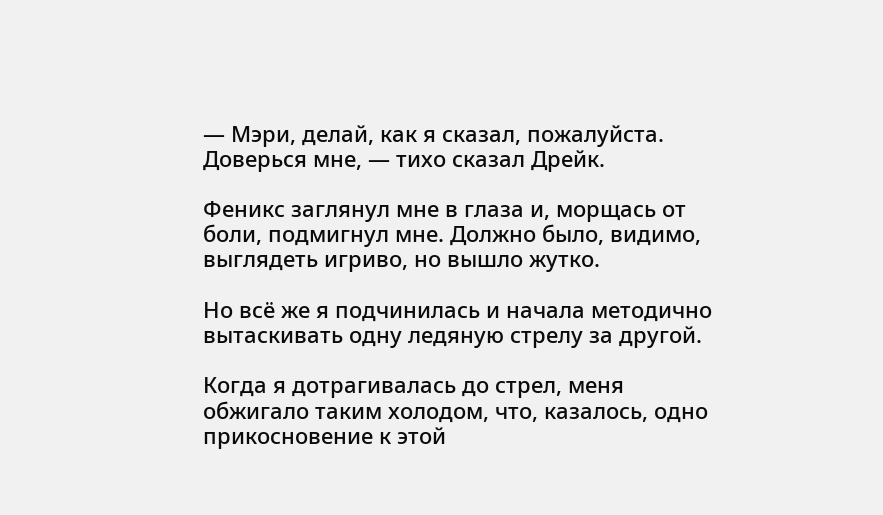— Мэри, делай, как я сказал, пожалуйста. Доверься мне, — тихо сказал Дрейк.

Феникс заглянул мне в глаза и, морщась от боли, подмигнул мне. Должно было, видимо, выглядеть игриво, но вышло жутко.

Но всё же я подчинилась и начала методично вытаскивать одну ледяную стрелу за другой.

Когда я дотрагивалась до стрел, меня обжигало таким холодом, что, казалось, одно прикосновение к этой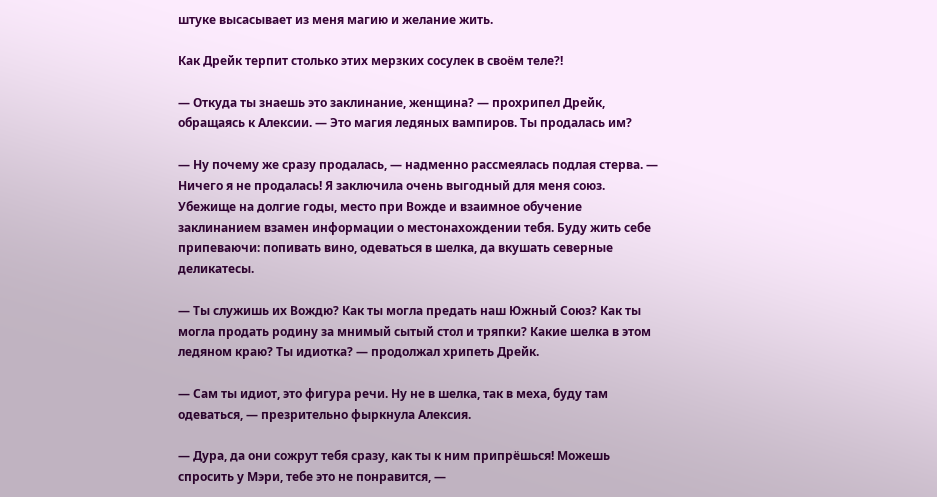штуке высасывает из меня магию и желание жить.

Как Дрейк терпит столько этих мерзких сосулек в своём теле?!

— Откуда ты знаешь это заклинание, женщина? — прохрипел Дрейк, обращаясь к Алексии. — Это магия ледяных вампиров. Ты продалась им?

— Ну почему же сразу продалась, — надменно рассмеялась подлая стерва. — Ничего я не продалась! Я заключила очень выгодный для меня союз. Убежище на долгие годы, место при Вожде и взаимное обучение заклинанием взамен информации о местонахождении тебя. Буду жить себе припеваючи: попивать вино, одеваться в шелка, да вкушать северные деликатесы.

— Ты служишь их Вождю? Как ты могла предать наш Южный Союз? Как ты могла продать родину за мнимый сытый стол и тряпки? Какие шелка в этом ледяном краю? Ты идиотка? — продолжал хрипеть Дрейк.

— Сам ты идиот, это фигура речи. Ну не в шелка, так в меха, буду там одеваться, — презрительно фыркнула Алексия.

— Дура, да они сожрут тебя сразу, как ты к ним припрёшься! Можешь спросить у Мэри, тебе это не понравится, —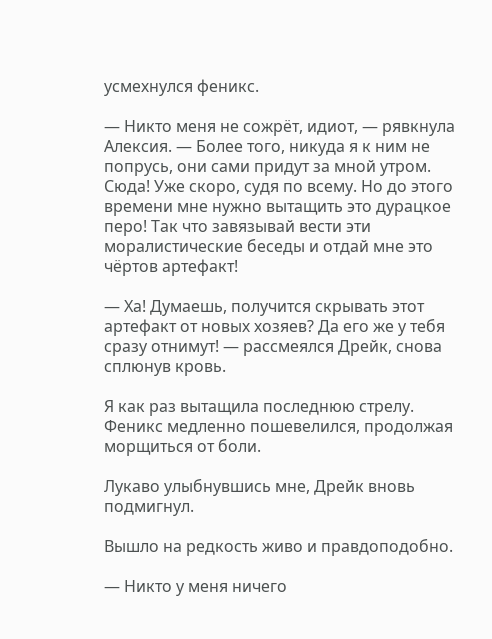усмехнулся феникс.

— Никто меня не сожрёт, идиот, — рявкнула Алексия. — Более того, никуда я к ним не попрусь, они сами придут за мной утром. Сюда! Уже скоро, судя по всему. Но до этого времени мне нужно вытащить это дурацкое перо! Так что завязывай вести эти моралистические беседы и отдай мне это чёртов артефакт!

— Ха! Думаешь, получится скрывать этот артефакт от новых хозяев? Да его же у тебя сразу отнимут! — рассмеялся Дрейк, снова сплюнув кровь.

Я как раз вытащила последнюю стрелу. Феникс медленно пошевелился, продолжая морщиться от боли.

Лукаво улыбнувшись мне, Дрейк вновь подмигнул.

Вышло на редкость живо и правдоподобно.

— Никто у меня ничего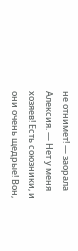не отнимет! — заорала Алексия. — Нет у меня хозяев! Есть союзники, и они очень щедрые! Вон,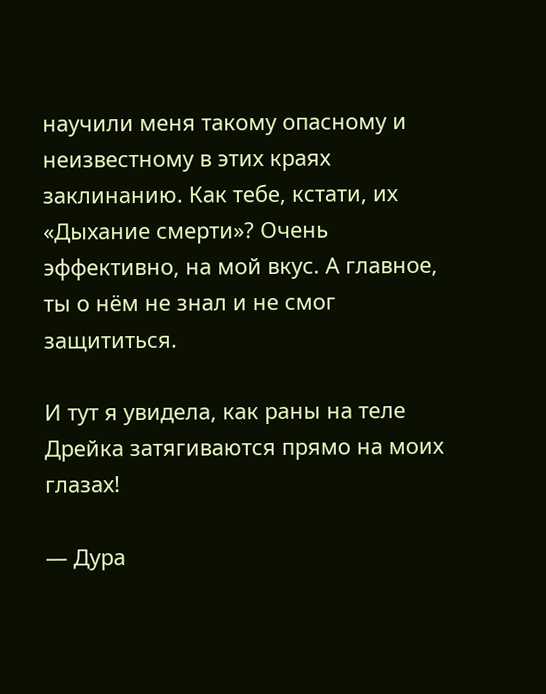научили меня такому опасному и неизвестному в этих краях заклинанию. Как тебе, кстати, их «Дыхание смерти»? Очень эффективно, на мой вкус. А главное, ты о нём не знал и не смог защититься.

И тут я увидела, как раны на теле Дрейка затягиваются прямо на моих глазах!

— Дура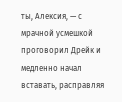ты, Алексия, — с мрачной усмешкой проговорил Дрейк и медленно начал вставать, расправляя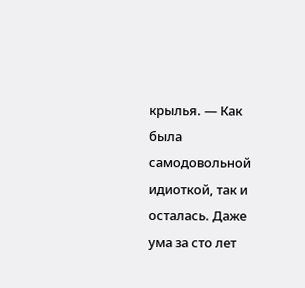крылья. — Как была самодовольной идиоткой, так и осталась. Даже ума за сто лет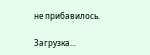не прибавилось.

Загрузка...